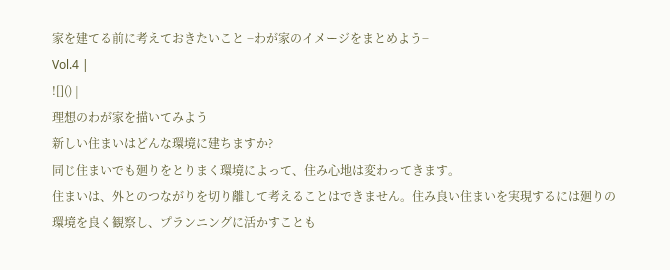家を建てる前に考えておきたいこと −わが家のイメージをまとめよう−
Vol.4 |
![]() |
理想のわが家を描いてみよう
新しい住まいはどんな環境に建ちますか?
同じ住まいでも廻りをとりまく環境によって、住み心地は変わってきます。
住まいは、外とのつながりを切り離して考えることはできません。住み良い住まいを実現するには廻りの環境を良く観察し、プランニングに活かすことも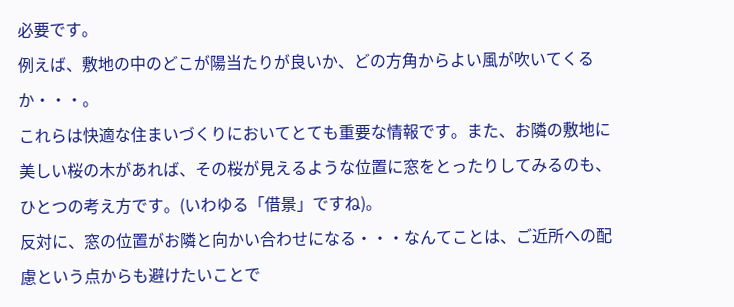必要です。
例えば、敷地の中のどこが陽当たりが良いか、どの方角からよい風が吹いてくるか・・・。
これらは快適な住まいづくりにおいてとても重要な情報です。また、お隣の敷地に美しい桜の木があれば、その桜が見えるような位置に窓をとったりしてみるのも、ひとつの考え方です。(いわゆる「借景」ですね)。
反対に、窓の位置がお隣と向かい合わせになる・・・なんてことは、ご近所への配慮という点からも避けたいことで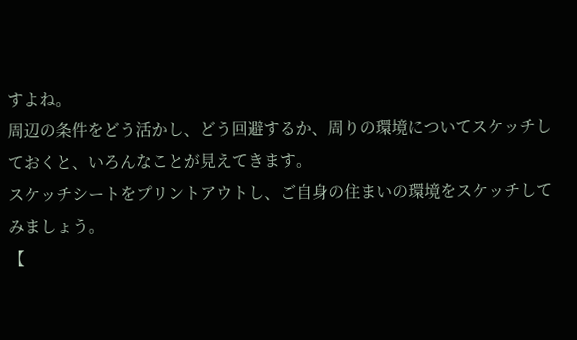すよね。
周辺の条件をどう活かし、どう回避するか、周りの環境についてスケッチしておくと、いろんなことが見えてきます。
スケッチシートをプリントアウトし、ご自身の住まいの環境をスケッチしてみましょう。
【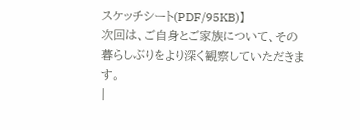スケッチシート(PDF/95KB)】
次回は、ご自身とご家族について、その暮らしぶりをより深く観察していただきます。
|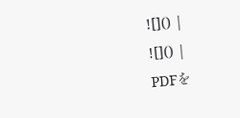![]() |
![]() |
PDFを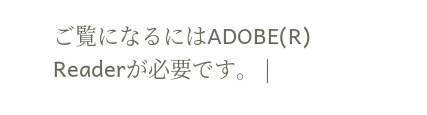ご覧になるにはADOBE(R) Readerが必要です。 |